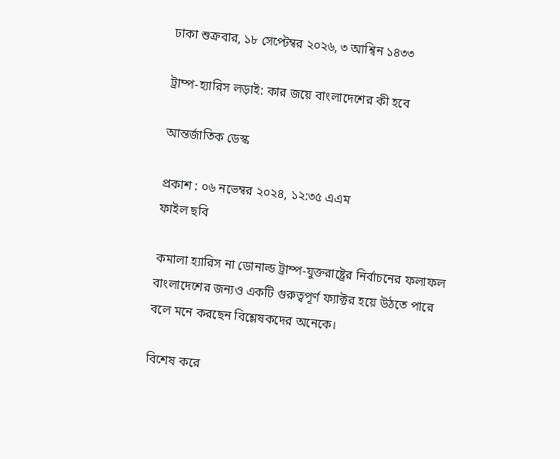ঢাকা শুক্রবার, ১৮ সেপ্টেম্বর ২০২৬, ৩ আশ্বিন ১৪৩৩

ট্রাম্প-হ্যারিস লড়াই: কার জয়ে বাংলাদেশের কী হবে

আন্তর্জাতিক ডেস্ক

প্রকাশ : ০৬ নভেম্বর ২০২৪, ১২:৩৫ এএম
ফাইল ছবি

কমালা হ্যারিস না ডোনাল্ড ট্রাম্প-যুক্তরাষ্ট্রের নির্বাচনের ফলাফল বাংলাদেশের জন্যও একটি গুরুত্বপূর্ণ ফ্যাক্টর হয়ে উঠতে পারে বলে মনে করছেন বিশ্লেষকদের অনেকে।

বিশেষ করে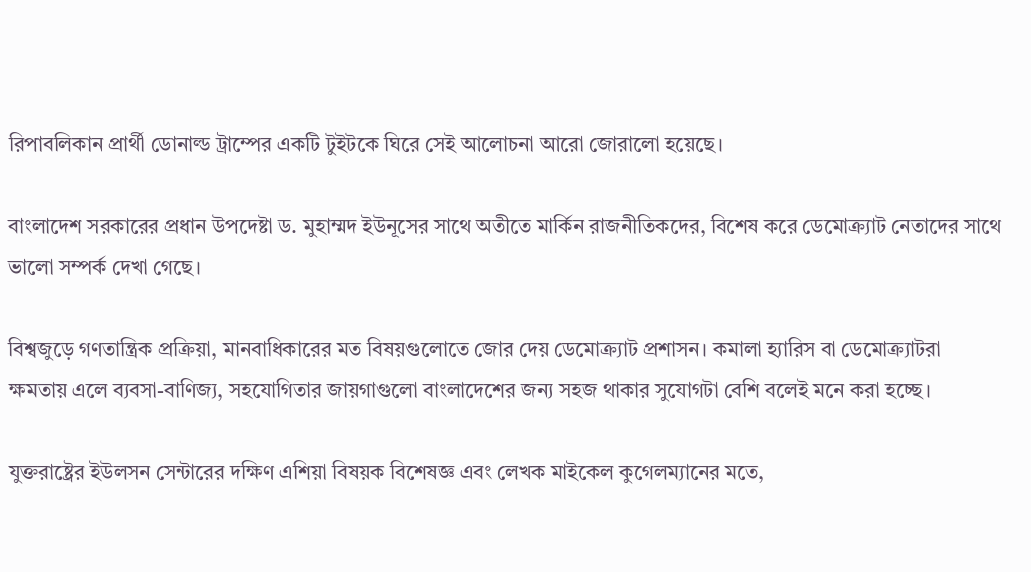রিপাবলিকান প্রার্থী ডোনাল্ড ট্রাম্পের একটি টুইটকে ঘিরে সেই আলোচনা আরো জোরালো হয়েছে।

বাংলাদেশ সরকারের প্রধান উপদেষ্টা ড. মুহাম্মদ ইউনূসের সাথে অতীতে মার্কিন রাজনীতিকদের, বিশেষ করে ডেমোক্র্যাট নেতাদের সাথে ভালো সম্পর্ক দেখা গেছে।

বিশ্বজুড়ে গণতান্ত্রিক প্রক্রিয়া, মানবাধিকারের মত বিষয়গুলোতে জোর দেয় ডেমোক্র্যাট প্রশাসন। কমালা হ্যারিস বা ডেমোক্র্যাটরা ক্ষমতায় এলে ব্যবসা-বাণিজ্য, সহযোগিতার জায়গাগুলো বাংলাদেশের জন্য সহজ থাকার সুযোগটা বেশি বলেই মনে করা হচ্ছে।

যুক্তরাষ্ট্রের ইউলসন সেন্টারের দক্ষিণ এশিয়া বিষয়ক বিশেষজ্ঞ এবং লেখক মাইকেল কুগেলম্যানের মতে,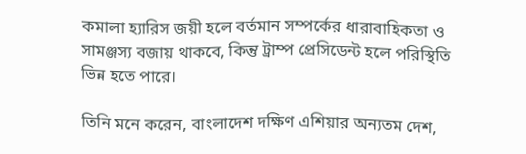কমালা হ্যারিস জয়ী হলে বর্তমান সম্পর্কের ধারাবাহিকতা ও সামঞ্জস্য বজায় থাকবে, কিন্তু ট্রাম্প প্রেসিডেন্ট হলে পরিস্থিতি ভিন্ন হতে পারে।

তিনি মনে করেন, বাংলাদেশ দক্ষিণ এশিয়ার অন্যতম দেশ,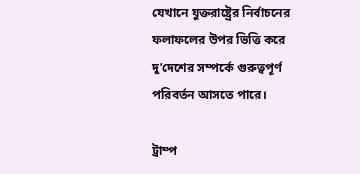যেখানে যুক্তরাষ্ট্রের নির্বাচনের ফলাফলের উপর ভিত্তি করে দু’দেশের সম্পর্কে গুরুত্বপূর্ণ পরিবর্তন আসতে পারে।

ট্রাম্প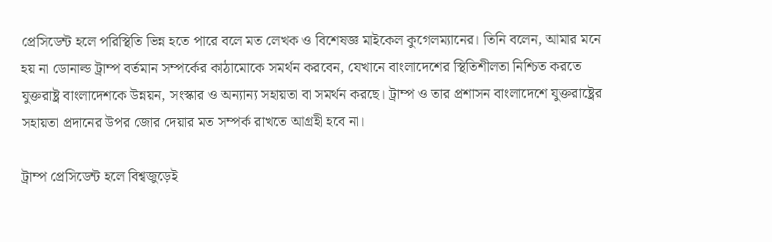প্রেসিডেন্ট হলে পরিস্থিতি ভিন্ন হতে পারে বলে মত লেখক ও বিশেষজ্ঞ মাইকেল কুগেলম্যানের। তিনি বলেন, আমার মনে হয় না ডোনাল্ড ট্রাম্প বর্তমান সম্পর্কের কাঠামোকে সমর্থন করবেন, যেখানে বাংলাদেশের স্থিতিশীলতা নিশ্চিত করতে যুক্তরাষ্ট্র বাংলাদেশকে উন্নয়ন, সংস্কার ও অন্যান্য সহায়তা বা সমর্থন করছে। ট্রাম্প ও তার প্রশাসন বাংলাদেশে যুক্তরাষ্ট্রের সহায়তা প্রদানের উপর জোর দেয়ার মত সম্পর্ক রাখতে আগ্রহী হবে না।

ট্রাম্প প্রেসিডেন্ট হলে বিশ্বজুড়েই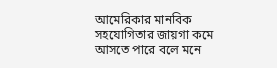আমেরিকার মানবিক সহযোগিতার জায়গা কমে আসতে পারে বলে মনে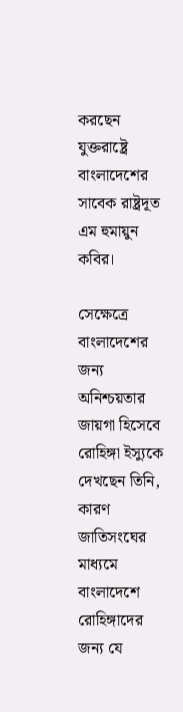করছেন যুক্তরাষ্ট্রে বাংলাদেশের সাবেক রাষ্ট্রদূত এম হুমায়ুন কবির।

সেক্ষেত্রে বাংলাদেশের জন্য অনিশ্চয়তার জায়গা হিসেবে রোহিঙ্গা ইস্যুকে দেখছেন তিনি, কারণ জাতিসংঘের মাধ্যমে বাংলাদেশে রোহিঙ্গাদের জন্য যে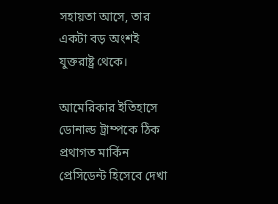সহায়তা আসে, তার একটা বড় অংশই যুক্তরাষ্ট্র থেকে।

আমেরিকার ইতিহাসে ডোনাল্ড ট্রাম্পকে ঠিক প্রথাগত মার্কিন প্রেসিডেন্ট হিসেবে দেখা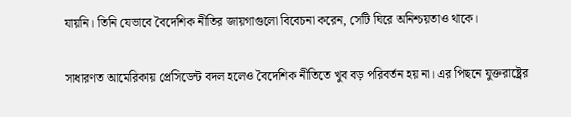যায়নি। তিনি যেভাবে বৈদেশিক নীতির জায়গাগুলো বিবেচনা করেন, সেটি ঘিরে অনিশ্চয়তাও থাকে।

সাধারণত আমেরিকায় প্রেসিডেন্ট বদল হলেও বৈদেশিক নীতিতে খুব বড় পরিবর্তন হয় না। এর পিছনে যুক্তরাষ্ট্রের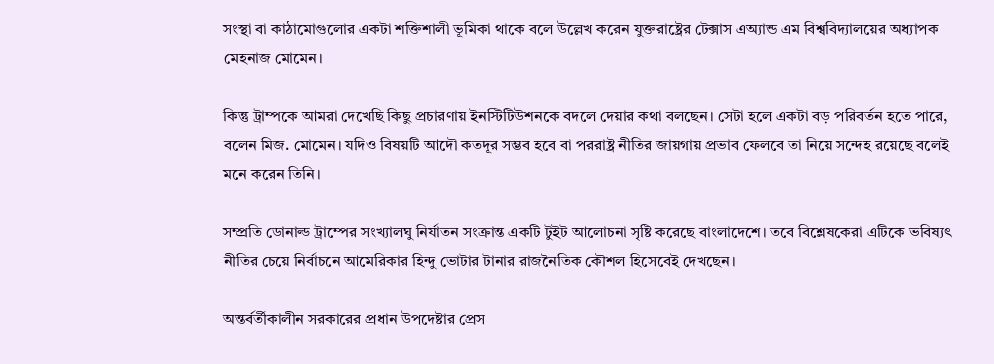সংস্থা বা কাঠামোগুলোর একটা শক্তিশালী ভূমিকা থাকে বলে উল্লেখ করেন যুক্তরাষ্ট্রের টেক্সাস এঅ্যান্ড এম বিশ্ববিদ্যালয়ের অধ্যাপক মেহনাজ মোমেন।

কিন্তু ট্রাম্পকে আমরা দেখেছি কিছু প্রচারণায় ইনস্টিটিউশনকে বদলে দেয়ার কথা বলছেন। সেটা হলে একটা বড় পরিবর্তন হতে পারে, বলেন মিজ. মোমেন। যদিও বিষয়টি আদৌ কতদূর সম্ভব হবে বা পররাষ্ট্র নীতির জায়গায় প্রভাব ফেলবে তা নিয়ে সন্দেহ রয়েছে বলেই মনে করেন তিনি।

সম্প্রতি ডোনাল্ড ট্রাম্পের সংখ্যালঘু নির্যাতন সংক্রান্ত একটি টুইট আলোচনা সৃষ্টি করেছে বাংলাদেশে। তবে বিশ্লেষকেরা এটিকে ভবিষ্যৎ নীতির চেয়ে নির্বাচনে আমেরিকার হিন্দু ভোটার টানার রাজনৈতিক কৌশল হিসেবেই দেখছেন।

অন্তর্বর্তীকালীন সরকারের প্রধান উপদেষ্টার প্রেস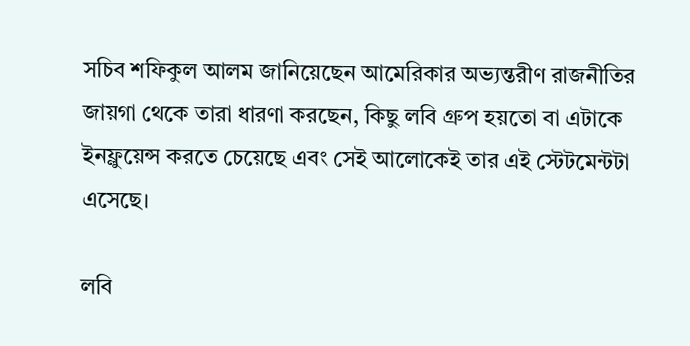সচিব শফিকুল আলম জানিয়েছেন আমেরিকার অভ্যন্তরীণ রাজনীতির জায়গা থেকে তারা ধারণা করছেন, কিছু লবি গ্রুপ হয়তো বা এটাকে ইনফ্লুয়েন্স করতে চেয়েছে এবং সেই আলোকেই তার এই স্টেটমেন্টটা এসেছে।

লবি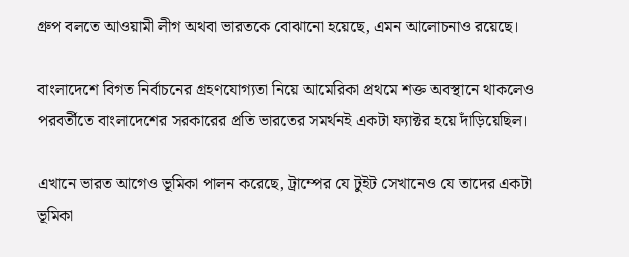গ্রুপ বলতে আওয়ামী লীগ অথবা ভারতকে বোঝানো হয়েছে, এমন আলোচনাও রয়েছে।

বাংলাদেশে বিগত নির্বাচনের গ্রহণযোগ্যতা নিয়ে আমেরিকা প্রথমে শক্ত অবস্থানে থাকলেও পরবর্তীতে বাংলাদেশের সরকারের প্রতি ভারতের সমর্থনই একটা ফ্যাক্টর হয়ে দাঁড়িয়েছিল।

এখানে ভারত আগেও ভূমিকা পালন করেছে, ট্রাম্পের যে টুইট সেখানেও যে তাদের একটা ভূমিকা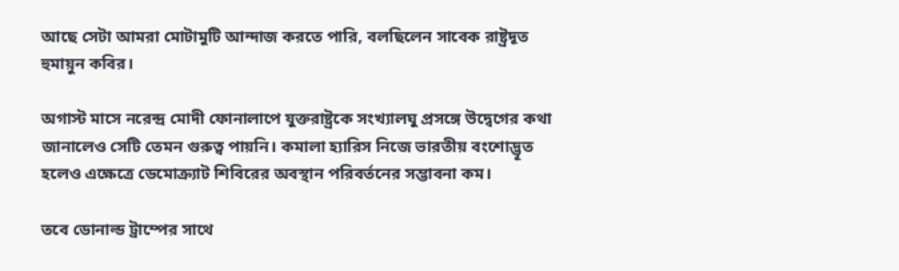আছে সেটা আমরা মোটামুটি আন্দাজ করতে পারি, বলছিলেন সাবেক রাষ্ট্রদূত হুমায়ুন কবির।

অগাস্ট মাসে নরেন্দ্র মোদী ফোনালাপে যুক্তরাষ্ট্রকে সংখ্যালঘু প্রসঙ্গে উদ্বেগের কথা জানালেও সেটি তেমন গুরুত্ব পায়নি। কমালা হ্যারিস নিজে ভারতীয় বংশোদ্ভূত হলেও এক্ষেত্রে ডেমোক্র্যাট শিবিরের অবস্থান পরিবর্তনের সম্ভাবনা কম।

তবে ডোনাল্ড ট্রাম্পের সাথে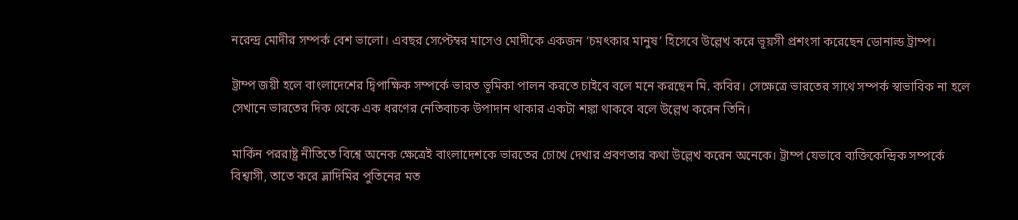নরেন্দ্র মোদীর সম্পর্ক বেশ ভালো। এবছর সেপ্টেম্বর মাসেও মোদীকে একজন ‘চমৎকার মানুষ’ হিসেবে উল্লেখ করে ভূয়সী প্রশংসা করেছেন ডোনাল্ড ট্রাম্প।

ট্রাম্প জয়ী হলে বাংলাদেশের দ্বিপাক্ষিক সম্পর্কে ভারত ভূমিকা পালন করতে চাইবে বলে মনে করছেন মি. কবির। সেক্ষেত্রে ভারতের সাথে সম্পর্ক স্বাভাবিক না হলে সেখানে ভারতের দিক থেকে এক ধরণের নেতিবাচক উপাদান থাকার একটা শঙ্কা থাকবে বলে উল্লেখ করেন তিনি।

মার্কিন পররাষ্ট্র নীতিতে বিশ্বে অনেক ক্ষেত্রেই বাংলাদেশকে ভারতের চোখে দেখার প্রবণতার কথা উল্লেখ করেন অনেকে। ট্রাম্প যেভাবে ব্যক্তিকেন্দ্রিক সম্পর্কে বিশ্বাসী, তাতে করে ভ্লাদিমির পুতিনের মত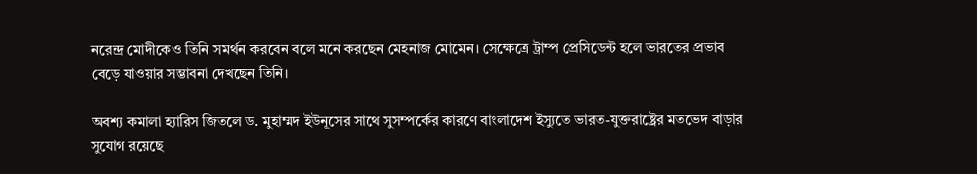নরেন্দ্র মোদীকেও তিনি সমর্থন করবেন বলে মনে করছেন মেহনাজ মোমেন। সেক্ষেত্রে ট্রাম্প প্রেসিডেন্ট হলে ভারতের প্রভাব বেড়ে যাওয়ার সম্ভাবনা দেখছেন তিনি।

অবশ্য কমালা হ্যারিস জিতলে ড. মুহাম্মদ ইউনূসের সাথে সুসম্পর্কের কারণে বাংলাদেশ ইস্যুতে ভারত-যুক্তরাষ্ট্রের মতভেদ বাড়ার সুযোগ রয়েছে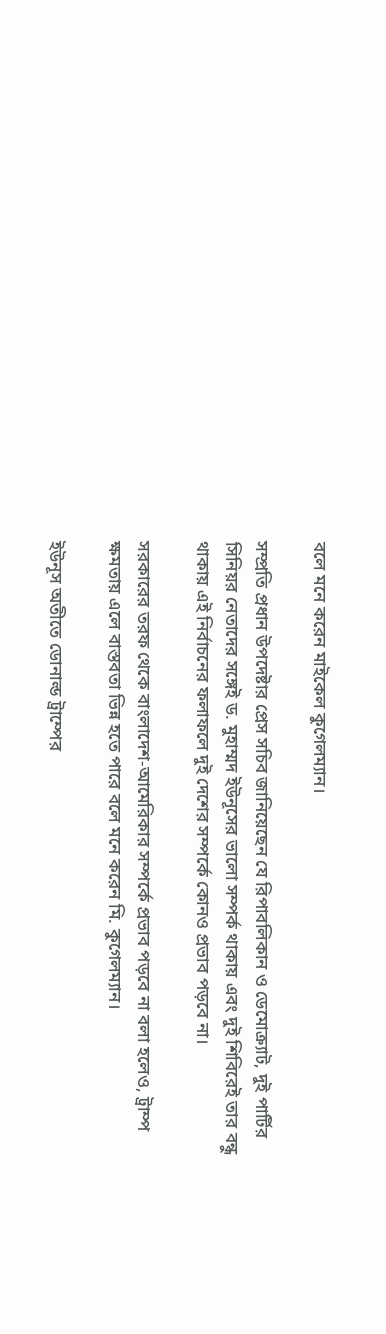বলে মনে করেন মাইকেল কুগেলম্যান।

সম্প্রতি প্রধান উপদেষ্টার প্রেস সচিব জানিয়েছেন যে রিপাবলিকান ও ডেমোক্র্যাট, দুই পার্টির সিনিয়র নেতাদের সঙ্গেই ড. মুহাম্মদ ইউনূসের ভালো সম্পর্ক থাকায় এবং দুই শিবিরেই তার বন্ধু থাকায় এই নির্বাচনের ফলাফলে দুই দেশের সম্পর্কে কোনও প্রভাব পড়বে না।

সরকারের তরফ থেকে বাংলাদেশ-আমেরিকার সম্পর্কে প্রভাব পড়বে না বলা হলেও, ট্রাম্প ক্ষমতায় এলে বাস্তবতা ভিন্ন হতে পারে বলে মনে করেন মি. কুগেলম্যান।

ইউনূস অতীতে ডোনাল্ড ট্রাম্পের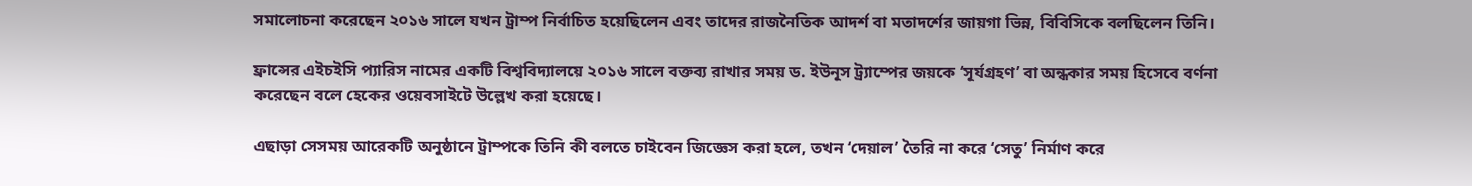সমালোচনা করেছেন ২০১৬ সালে যখন ট্রাম্প নির্বাচিত হয়েছিলেন এবং তাদের রাজনৈতিক আদর্শ বা মতাদর্শের জায়গা ভিন্ন, বিবিসিকে বলছিলেন তিনি।

ফ্রান্সের এইচইসি প্যারিস নামের একটি বিশ্ববিদ্যালয়ে ২০১৬ সালে বক্তব্য রাখার সময় ড. ইউনূস ট্র্যাম্পের জয়কে ‘সূর্যগ্রহণ’ বা অন্ধকার সময় হিসেবে বর্ণনা করেছেন বলে হেকের ওয়েবসাইটে উল্লেখ করা হয়েছে।

এছাড়া সেসময় আরেকটি অনুষ্ঠানে ট্রাম্পকে তিনি কী বলতে চাইবেন জিজ্ঞেস করা হলে, তখন ‘দেয়াল’ তৈরি না করে ‘সেতু’ নির্মাণ করে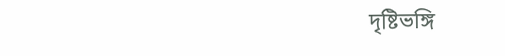দৃষ্টিভঙ্গি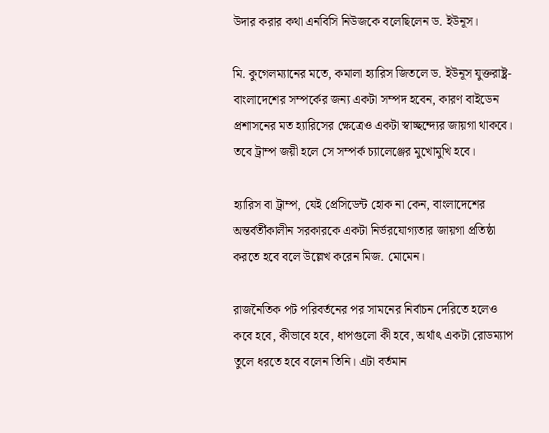উদার করার কথা এনবিসি নিউজকে বলেছিলেন ড. ইউনূস।

মি. কুগেলম্যানের মতে, কমালা হ্যারিস জিতলে ড. ইউনূস যুক্তরাষ্ট্র-বাংলাদেশের সম্পর্কের জন্য একটা সম্পদ হবেন, কারণ বাইডেন প্রশাসনের মত হ্যারিসের ক্ষেত্রেও একটা স্বাচ্ছন্দ্যের জায়গা থাকবে। তবে ট্রাম্প জয়ী হলে সে সম্পর্ক চ্যালেঞ্জের মুখোমুখি হবে।

হ্যারিস বা ট্রাম্প, যেই প্রেসিডেন্ট হোক না কেন, বাংলাদেশের অন্তর্বর্তীকালীন সরকারকে একটা নির্ভরযোগ্যতার জায়গা প্রতিষ্ঠা করতে হবে বলে উল্লেখ করেন মিজ. মোমেন।

রাজনৈতিক পট পরিবর্তনের পর সামনের নির্বাচন দেরিতে হলেও কবে হবে, কীভাবে হবে, ধাপগুলো কী হবে, অর্থাৎ একটা রোডম্যাপ তুলে ধরতে হবে বলেন তিনি। এটা বর্তমান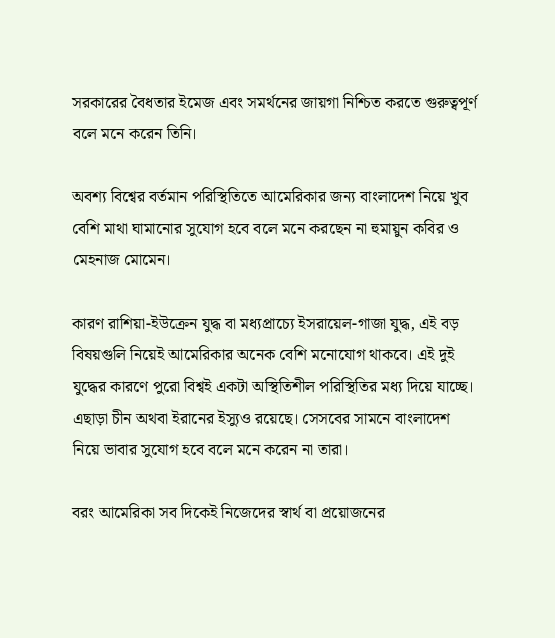সরকারের বৈধতার ইমেজ এবং সমর্থনের জায়গা নিশ্চিত করতে গুরুত্বপূর্ণ বলে মনে করেন তিনি।

অবশ্য বিশ্বের বর্তমান পরিস্থিতিতে আমেরিকার জন্য বাংলাদেশ নিয়ে খুব বেশি মাথা ঘামানোর সুযোগ হবে বলে মনে করছেন না হুমায়ুন কবির ও মেহনাজ মোমেন।

কারণ রাশিয়া-ইউক্রেন যুদ্ধ বা মধ্যপ্রাচ্যে ইসরায়েল-গাজা যুদ্ধ, এই বড় বিষয়গুলি নিয়েই আমেরিকার অনেক বেশি মনোযোগ থাকবে। এই দুই যুদ্ধের কারণে পুরো বিশ্বই একটা অস্থিতিশীল পরিস্থিতির মধ্য দিয়ে যাচ্ছে। এছাড়া চীন অথবা ইরানের ইস্যুও রয়েছে। সেসবের সামনে বাংলাদেশ নিয়ে ভাবার সুযোগ হবে বলে মনে করেন না তারা।

বরং আমেরিকা সব দিকেই নিজেদের স্বার্থ বা প্রয়োজনের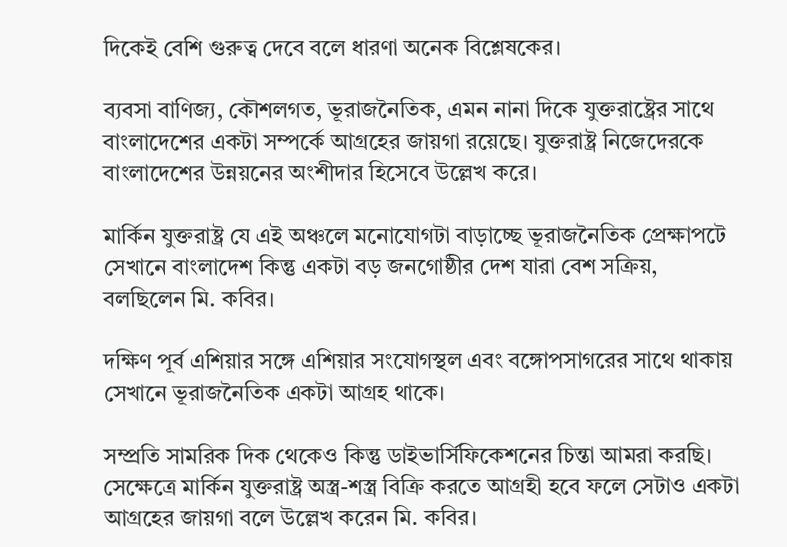দিকেই বেশি গুরুত্ব দেবে বলে ধারণা অনেক বিশ্লেষকের।

ব্যবসা বাণিজ্য, কৌশলগত, ভূরাজনৈতিক, এমন নানা দিকে যুক্তরাষ্ট্রের সাথে বাংলাদেশের একটা সম্পর্কে আগ্রহের জায়গা রয়েছে। যুক্তরাষ্ট্র নিজেদেরকে বাংলাদেশের উন্নয়নের অংশীদার হিসেবে উল্লেখ করে।

মার্কিন যুক্তরাষ্ট্র যে এই অঞ্চলে মনোযোগটা বাড়াচ্ছে ভূরাজনৈতিক প্রেক্ষাপটে সেখানে বাংলাদেশ কিন্তু একটা বড় জনগোষ্ঠীর দেশ যারা বেশ সক্রিয়, বলছিলেন মি. কবির।

দক্ষিণ পূর্ব এশিয়ার সঙ্গে এশিয়ার সংযোগস্থল এবং বঙ্গোপসাগরের সাথে থাকায় সেখানে ভূরাজনৈতিক একটা আগ্রহ থাকে।

সম্প্রতি সামরিক দিক থেকেও কিন্তু ডাইভার্সিফিকেশনের চিন্তা আমরা করছি। সেক্ষেত্রে মার্কিন যুক্তরাষ্ট্র অস্ত্র-শস্ত্র বিক্রি করতে আগ্রহী হবে ফলে সেটাও একটা আগ্রহের জায়গা বলে উল্লেখ করেন মি. কবির।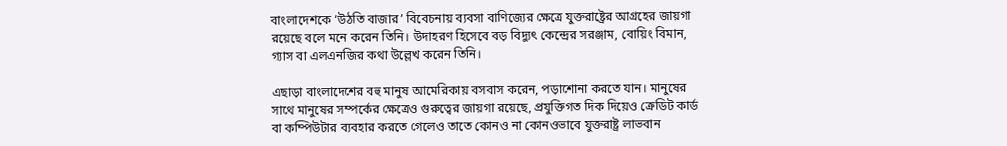বাংলাদেশকে ‘উঠতি বাজার’ বিবেচনায় ব্যবসা বাণিজ্যের ক্ষেত্রে যুক্তরাষ্ট্রের আগ্রহের জায়গা রয়েছে বলে মনে করেন তিনি। উদাহরণ হিসেবে বড় বিদ্যুৎ কেন্দ্রের সরঞ্জাম, বোয়িং বিমান, গ্যাস বা এলএনজির কথা উল্লেখ করেন তিনি।

এছাড়া বাংলাদেশের বহু মানুষ আমেরিকায় বসবাস করেন, পড়াশোনা করতে যান। মানুষের সাথে মানুষের সম্পর্কের ক্ষেত্রেও গুরুত্বের জায়গা রয়েছে, প্রযুক্তিগত দিক দিয়েও ক্রেডিট কার্ড বা কম্পিউটার ব্যবহার করতে গেলেও তাতে কোনও না কোনওভাবে যুক্তরাষ্ট্র লাভবান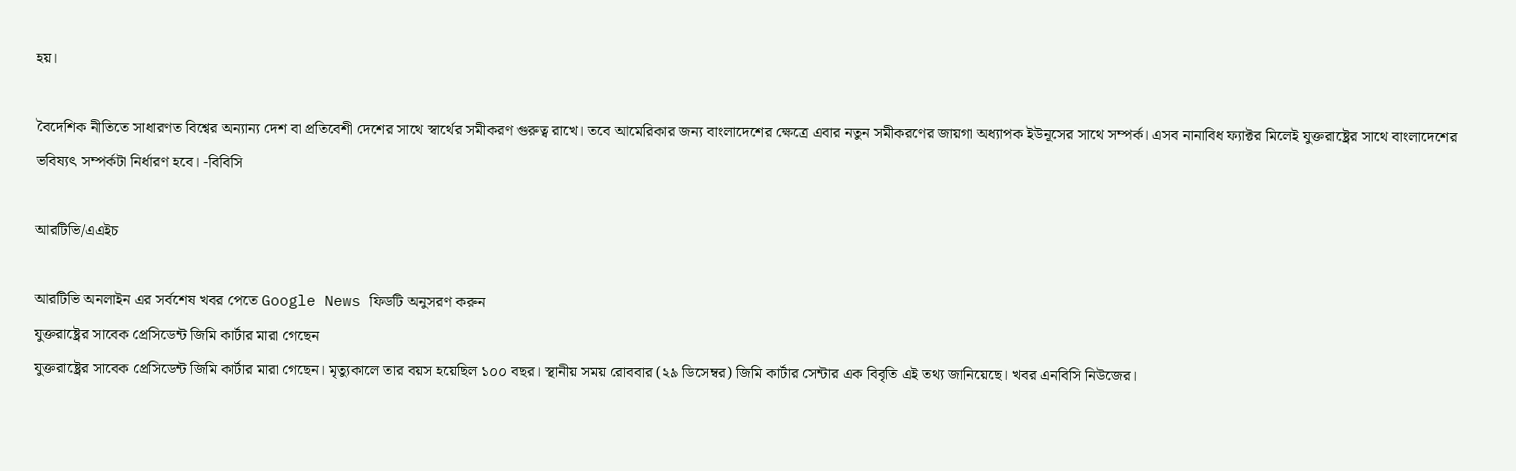হয়।

বৈদেশিক নীতিতে সাধারণত বিশ্বের অন্যান্য দেশ বা প্রতিবেশী দেশের সাথে স্বার্থের সমীকরণ গুরুত্ব রাখে। তবে আমেরিকার জন্য বাংলাদেশের ক্ষেত্রে এবার নতুন সমীকরণের জায়গা অধ্যাপক ইউনূসের সাথে সম্পর্ক। এসব নানাবিধ ফ্যাক্টর মিলেই যুক্তরাষ্ট্রের সাথে বাংলাদেশের ভবিষ্যৎ সম্পর্কটা নির্ধারণ হবে। -বিবিসি

আরটিভি/এএইচ

আরটিভি অনলাইন এর সর্বশেষ খবর পেতে Google News ফিডটি অনুসরণ করুন
যুক্তরাষ্ট্রের সাবেক প্রেসিডেন্ট জিমি কার্টার মারা গেছেন
যুক্তরাষ্ট্রের সাবেক প্রেসিডেন্ট জিমি কার্টার মারা গেছেন। মৃত্যুকালে তার বয়স হয়েছিল ১০০ বছর। স্থানীয় সময় রোববার (২৯ ডিসেম্বর) জিমি কার্টার সেন্টার এক বিবৃতি এই তথ্য জানিয়েছে। খবর এনবিসি নিউজের।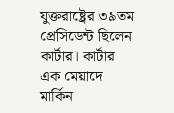যুক্তরাষ্ট্রের ৩৯তম প্রেসিডেন্ট ছিলেন কার্টার। কার্টার এক মেয়াদে মার্কিন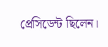প্রেসিডেন্ট ছিলেন।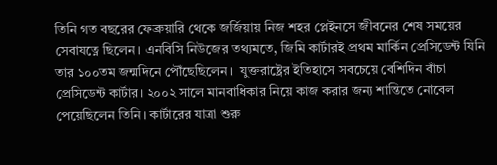তিনি গত বছরের ফেব্রুয়ারি থেকে জর্জিয়ায় নিজ শহর প্লেইনসে জীবনের শেষ সময়ের সেবাযত্নে ছিলেন। এনবিসি নিউজের তথ্যমতে, জিমি কার্টারই প্রথম মার্কিন প্রেসিডেন্ট যিনি তার ১০০তম জন্মদিনে পৌঁছেছিলেন।  যুক্তরাষ্ট্রের ইতিহাসে সবচেয়ে বেশিদিন বাঁচা প্রেসিডেন্ট কার্টার। ২০০২ সালে মানবাধিকার নিয়ে কাজ করার জন্য শান্তিতে নোবেল পেয়েছিলেন তিনি। কার্টারের যাত্রা শুরু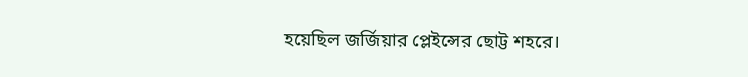হয়েছিল জর্জিয়ার প্লেইন্সের ছোট্ট শহরে।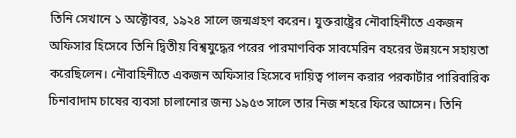তিনি সেখানে ১ অক্টোবর, ১৯২৪ সালে জন্মগ্রহণ করেন। যুক্তরাষ্ট্রের নৌবাহিনীতে একজন অফিসার হিসেবে তিনি দ্বিতীয় বিশ্বযুদ্ধের পরের পারমাণবিক সাবমেরিন বহরের উন্নয়নে সহায়তা করেছিলেন। নৌবাহিনীতে একজন অফিসার হিসেবে দায়িত্ব পালন করার পরকার্টার পারিবারিক চিনাবাদাম চাষের ব্যবসা চালানোর জন্য ১৯৫৩ সালে তার নিজ শহরে ফিরে আসেন। তিনি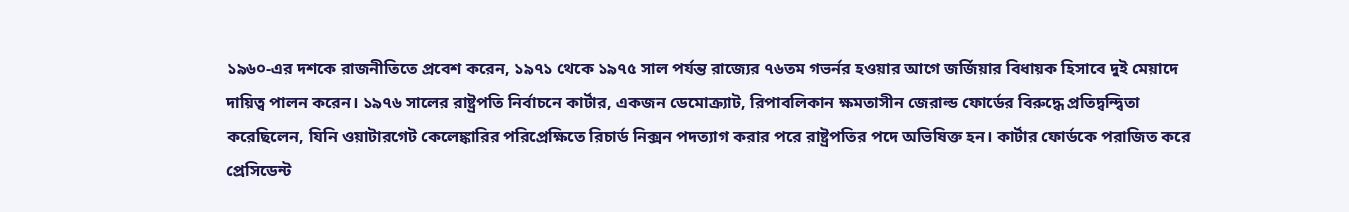১৯৬০-এর দশকে রাজনীতিতে প্রবেশ করেন, ১৯৭১ থেকে ১৯৭৫ সাল পর্যন্ত রাজ্যের ৭৬তম গভর্নর হওয়ার আগে জর্জিয়ার বিধায়ক হিসাবে দুই মেয়াদে দায়িত্ব পালন করেন। ১৯৭৬ সালের রাষ্ট্রপতি নির্বাচনে কার্টার, একজন ডেমোক্র্যাট, রিপাবলিকান ক্ষমতাসীন জেরাল্ড ফোর্ডের বিরুদ্ধে প্রতিদ্বন্দ্বিতা করেছিলেন, যিনি ওয়াটারগেট কেলেঙ্কারির পরিপ্রেক্ষিতে রিচার্ড নিক্সন পদত্যাগ করার পরে রাষ্ট্রপতির পদে অভিষিক্ত হন। কার্টার ফোর্ডকে পরাজিত করে প্রেসিডেন্ট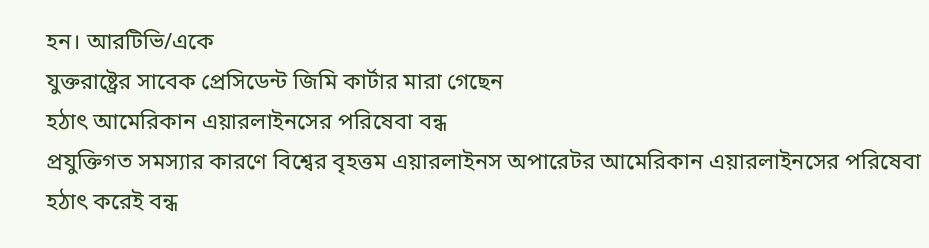হন। আরটিভি/একে
যুক্তরাষ্ট্রের সাবেক প্রেসিডেন্ট জিমি কার্টার মারা গেছেন
হঠাৎ আমেরিকান এয়ারলাইনসের পরিষেবা বন্ধ
প্রযুক্তিগত সমস্যার কারণে বিশ্বের বৃহত্তম এয়ারলাইনস অপারেটর আমেরিকান এয়ারলাইনসের পরিষেবা হঠাৎ করেই বন্ধ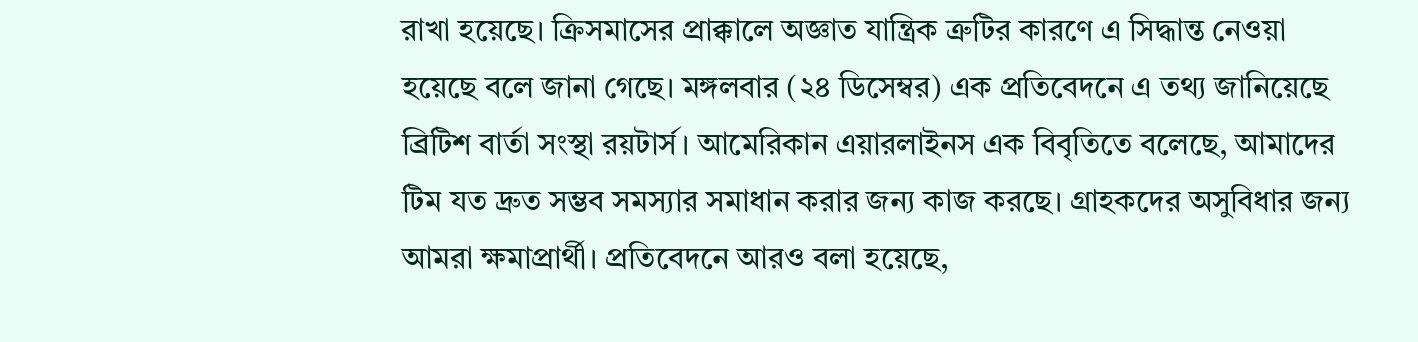রাখা হয়েছে। ক্রিসমাসের প্রাক্কালে অজ্ঞাত যান্ত্রিক ত্রুটির কারণে এ সিদ্ধান্ত নেওয়া হয়েছে বলে জানা গেছে। মঙ্গলবার (২৪ ডিসেম্বর) এক প্রতিবেদনে এ তথ্য জানিয়েছে ব্রিটিশ বার্তা সংস্থা রয়টার্স। আমেরিকান এয়ারলাইনস এক বিবৃতিতে বলেছে, আমাদের টিম যত দ্রুত সম্ভব সমস্যার সমাধান করার জন্য কাজ করছে। গ্রাহকদের অসুবিধার জন্য আমরা ক্ষমাপ্রার্থী। প্রতিবেদনে আরও বলা হয়েছে,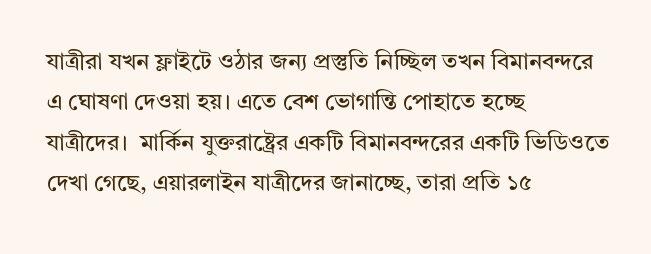যাত্রীরা যখন ফ্লাইটে ওঠার জন্য প্রস্তুতি নিচ্ছিল তখন বিমানবন্দরে এ ঘোষণা দেওয়া হয়। এতে বেশ ভোগান্তি পোহাতে হচ্ছে যাত্রীদের।  মার্কিন যুক্তরাষ্ট্রের একটি বিমানবন্দরের একটি ভিডিওতে দেখা গেছে, এয়ারলাইন যাত্রীদের জানাচ্ছে, তারা প্রতি ১৫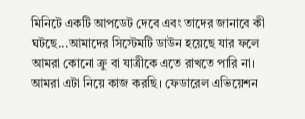মিনিটে একটি আপডেট দেবে এবং তাদের জানাবে কী ঘটছে...আমাদের সিস্টেমটি ডাউন হয়েছে যার ফলে আমরা কোনো ক্রু বা যাত্রীকে এতে রাখতে পারি না। আমরা এটা নিয়ে কাজ করছি। ফেডারেল এভিয়েশন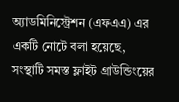অ্যাডমিনিস্ট্রেশন (এফএএ) এর একটি নোটে বলা হয়েছে, সংস্থাটি সমস্ত ফ্লাইট গ্রাউন্ডিংয়ের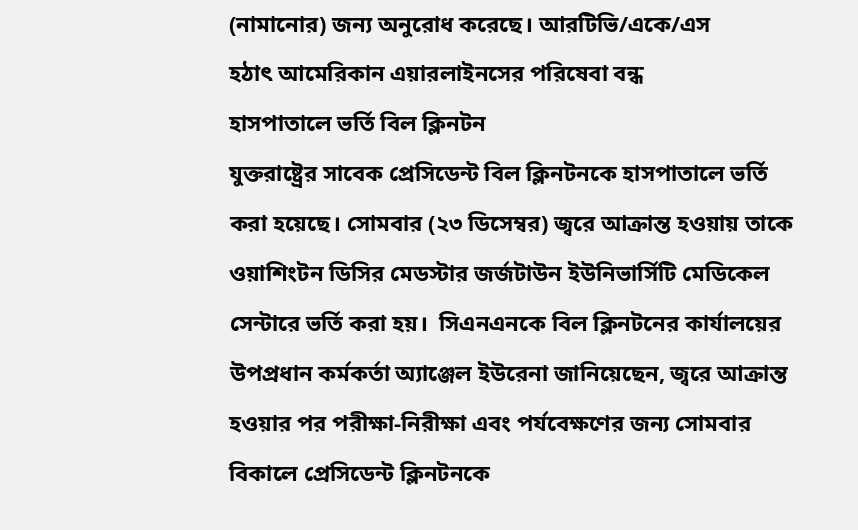(নামানোর) জন্য অনুরোধ করেছে। আরটিভি/একে/এস
হঠাৎ আমেরিকান এয়ারলাইনসের পরিষেবা বন্ধ
হাসপাতালে ভর্তি বিল ক্লিনটন
যুক্তরাষ্ট্রের সাবেক প্রেসিডেন্ট বিল ক্লিনটনকে হাসপাতালে ভর্তি করা হয়েছে। সোমবার (২৩ ডিসেম্বর) জ্বরে আক্রান্ত হওয়ায় তাকে ওয়াশিংটন ডিসির মেডস্টার জর্জটাউন ইউনিভার্সিটি মেডিকেল সেন্টারে ভর্তি করা হয়।  সিএনএনকে বিল ক্লিনটনের কার্যালয়ের উপপ্রধান কর্মকর্তা অ্যাঞ্জেল ইউরেনা জানিয়েছেন, জ্বরে আক্রান্ত হওয়ার পর পরীক্ষা-নিরীক্ষা এবং পর্যবেক্ষণের জন্য সোমবার বিকালে প্রেসিডেন্ট ক্লিনটনকে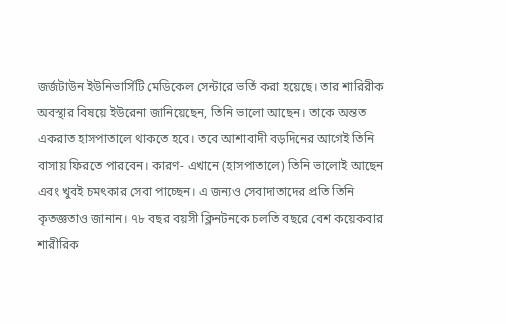জর্জটাউন ইউনিভার্সিটি মেডিকেল সেন্টারে ভর্তি করা হয়েছে। তার শারিরীক অবস্থার বিষয়ে ইউরেনা জানিয়েছেন, তিনি ভালো আছেন। তাকে অন্তত একরাত হাসপাতালে থাকতে হবে। তবে আশাবাদী বড়দিনের আগেই তিনি বাসায় ফিরতে পারবেন। কারণ- এখানে (হাসপাতালে) তিনি ভালোই আছেন এবং খুবই চমৎকার সেবা পাচ্ছেন। এ জন্যও সেবাদাতাদের প্রতি তিনি কৃতজ্ঞতাও জানান। ৭৮ বছর বয়সী ক্লিনটনকে চলতি বছরে বেশ কয়েকবার শারীরিক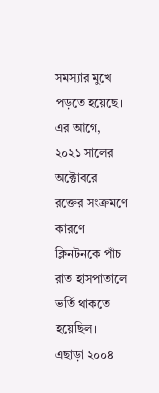সমস্যার মুখে পড়তে হয়েছে। এর আগে, ২০২১ সালের অক্টোবরে রক্তের সংক্রমণে কারণে ক্লিনটনকে পাঁচ রাত হাসপাতালে ভর্তি থাকতে হয়েছিল। এছাড়া ২০০৪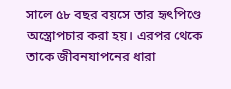সালে ৫৮ বছর বয়সে তার হৃৎপিণ্ডে অস্ত্রোপচার করা হয়। এরপর থেকে তাকে জীবনযাপনের ধারা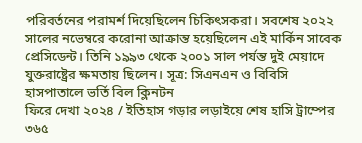পরিবর্তনের পরামর্শ দিয়েছিলেন চিকিৎসকরা। সবশেষ ২০২২ সালের নভেম্বরে করোনা আক্রান্ত হয়েছিলেন এই মার্কিন সাবেক প্রেসিডেন্ট। তিনি ১৯৯৩ থেকে ২০০১ সাল পর্যন্ত দুই মেয়াদে যুক্তরাষ্ট্রের ক্ষমতায় ছিলেন। সূত্র: সিএনএন ও বিবিসি
হাসপাতালে ভর্তি বিল ক্লিনটন
ফিরে দেখা ২০২৪ / ইতিহাস গড়ার লড়াইয়ে শেষ হাসি ট্রাম্পের
৩৬৫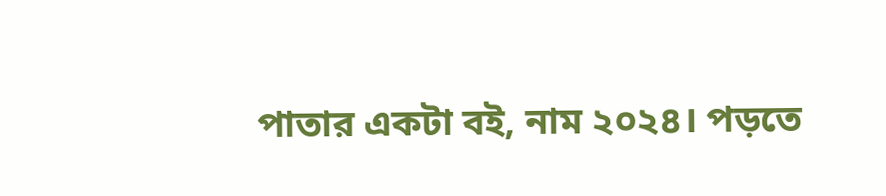পাতার একটা বই, নাম ২০২৪। পড়তে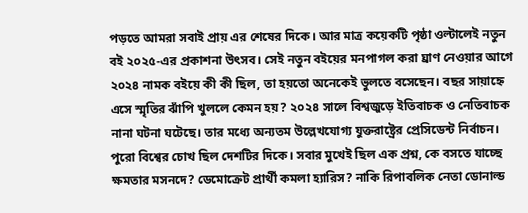পড়তে আমরা সবাই প্রায় এর শেষের দিকে। আর মাত্র কয়েকটি পৃষ্ঠা ওল্টালেই নতুন বই ২০২৫-এর প্রকাশনা উৎসব। সেই নতুন বইয়ের মনপাগল করা ঘ্রাণ নেওয়ার আগে ২০২৪ নামক বইয়ে কী কী ছিল, তা হয়তো অনেকেই ভুলতে বসেছেন। বছর সায়াহ্নে এসে স্মৃতির ঝাঁপি খুললে কেমন হয়? ২০২৪ সালে বিশ্বজুড়ে ইতিবাচক ও নেতিবাচক নানা ঘটনা ঘটেছে। তার মধ্যে অন্যতম উল্লেখযোগ্য যুক্তরাষ্ট্রের প্রেসিডেন্ট নির্বাচন। পুরো বিশ্বের চোখ ছিল দেশটির দিকে। সবার মুখেই ছিল এক প্রশ্ন, কে বসতে যাচ্ছে ক্ষমতার মসনদে? ডেমোক্রেট প্রার্থী কমলা হ্যারিস? নাকি রিপাবলিক নেতা ডোনাল্ড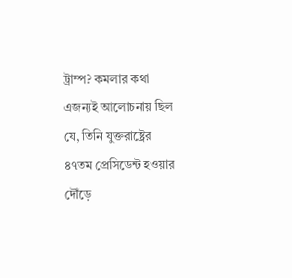ট্রাম্প? কমলার কথা এজন্যই আলোচনায় ছিল যে, তিনি যুক্তরাষ্ট্রের ৪৭তম প্রেসিডেন্ট হওয়ার দৌঁড়ে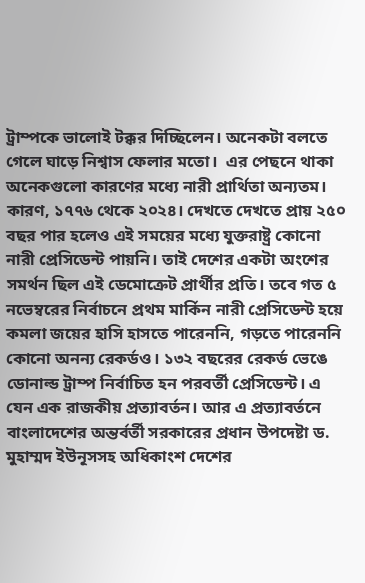ট্রাম্পকে ভালোই টক্কর দিচ্ছিলেন। অনেকটা বলতে গেলে ঘাড়ে নিশ্বাস ফেলার মতো।  এর পেছনে থাকা অনেকগুলো কারণের মধ্যে নারী প্রার্থিতা অন্যতম। কারণ, ১৭৭৬ থেকে ২০২৪। দেখতে দেখতে প্রায় ২৫০ বছর পার হলেও এই সময়ের মধ্যে যুক্তরাষ্ট্র কোনো নারী প্রেসিডেন্ট পায়নি। তাই দেশের একটা অংশের সমর্থন ছিল এই ডেমোক্রেট প্রার্থীর প্রতি। তবে গত ৫ নভেম্বরের নির্বাচনে প্রথম মার্কিন নারী প্রেসিডেন্ট হয়ে কমলা জয়ের হাসি হাসতে পারেননি, গড়তে পারেননি কোনো অনন্য রেকর্ডও। ১৩২ বছরের রেকর্ড ভেঙে ডোনাল্ড ট্রাম্প নির্বাচিত হন পরবর্তী প্রেসিডেন্ট। এ যেন এক রাজকীয় প্রত্যাবর্তন। আর এ প্রত্যাবর্তনে বাংলাদেশের অন্তর্বর্তী সরকারের প্রধান উপদেষ্টা ড. মুহাম্মদ ইউনূসসহ অধিকাংশ দেশের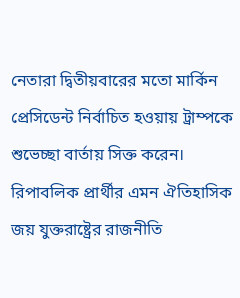নেতারা দ্বিতীয়বারের মতো মার্কিন প্রেসিডেন্ট নির্বাচিত হওয়ায় ট্রাম্পকে শুভেচ্ছা বার্তায় সিক্ত করেন। রিপাবলিক প্রার্থীর এমন ঐতিহাসিক জয় যুক্তরাষ্ট্রের রাজনীতি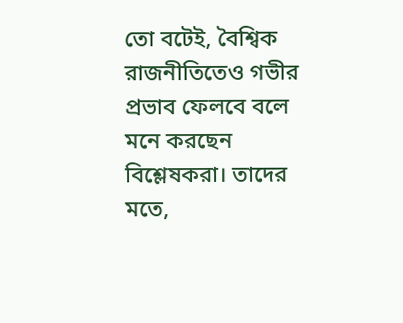তো বটেই, বৈশ্বিক রাজনীতিতেও গভীর প্রভাব ফেলবে বলে মনে করছেন বিশ্লেষকরা। তাদের মতে,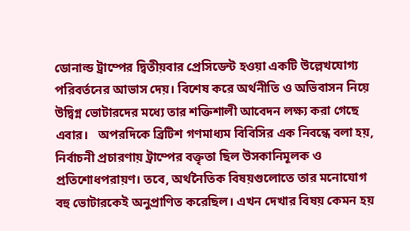ডোনাল্ড ট্রাম্পের দ্বিতীয়বার প্রেসিডেন্ট হওয়া একটি উল্লেখযোগ্য পরিবর্তনের আভাস দেয়। বিশেষ করে অর্থনীতি ও অভিবাসন নিয়ে উদ্বিগ্ন ভোটারদের মধ্যে তার শক্তিশালী আবেদন লক্ষ্য করা গেছে এবার।   অপরদিকে ব্রিটিশ গণমাধ্যম বিবিসির এক নিবন্ধে বলা হয়, নির্বাচনী প্রচারণায় ট্রাম্পের বক্তৃতা ছিল উসকানিমূলক ও প্রতিশোধপরায়ণ। তবে, অর্থনৈতিক বিষয়গুলোতে তার মনোযোগ বহু ভোটারকেই অনুপ্রাণিত করেছিল। এখন দেখার বিষয় কেমন হয়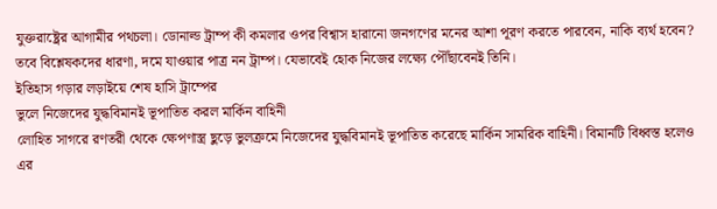যুক্তরাষ্ট্রের আগামীর পথচলা। ডোনাল্ড ট্রাম্প কী কমলার ওপর বিশ্বাস হারানো জনগণের মনের আশা পূরণ করতে পারবেন, নাকি ব্যর্থ হবেন? তবে বিশ্লেষকদের ধারণা, দমে যাওয়ার পাত্র নন ট্রাম্প। যেভাবেই হোক নিজের লক্ষ্যে পৌঁছাবেনই তিনি।
ইতিহাস গড়ার লড়াইয়ে শেষ হাসি ট্রাম্পের
ভুলে নিজেদের যুদ্ধবিমানই ভূপাতিত করল মার্কিন বাহিনী
লোহিত সাগরে রণতরী থেকে ক্ষেপণাস্ত্র ছুড়ে ভুলক্রমে নিজেদের যুদ্ধবিমানই ভূপাতিত করেছে মার্কিন সামরিক বাহিনী। বিমানটি বিধ্বস্ত হলেও এর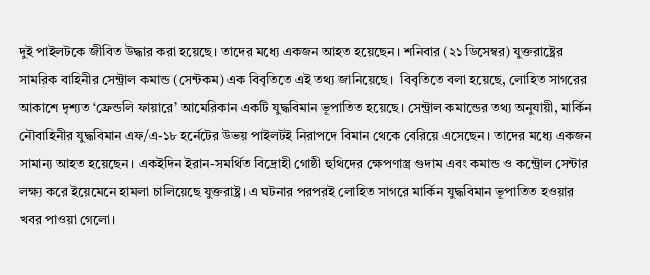দুই পাইলটকে জীবিত উদ্ধার করা হয়েছে। তাদের মধ্যে একজন আহত হয়েছেন। শনিবার (২১ ডিসেম্বর) যুক্তরাষ্ট্রের সামরিক বাহিনীর সেন্ট্রাল কমান্ড (সেন্টকম) এক বিবৃতিতে এই তথ্য জানিয়েছে।  বিবৃতিতে বলা হয়েছে, লোহিত সাগরের আকাশে দৃশ্যত ‘ফ্রেন্ডলি ফায়ারে’ আমেরিকান একটি যুদ্ধবিমান ভূপাতিত হয়েছে। সেন্ট্রাল কমান্ডের তথ্য অনুযায়ী, মার্কিন নৌবাহিনীর যুদ্ধবিমান এফ/এ-১৮ হর্নেটের উভয় পাইলটই নিরাপদে বিমান থেকে বেরিয়ে এসেছেন। তাদের মধ্যে একজন সামান্য আহত হয়েছেন। একইদিন ইরান-সমর্থিত বিদ্রোহী গোষ্ঠী হুথিদের ক্ষেপণাস্ত্র গুদাম এবং কমান্ড ও কন্ট্রোল সেন্টার লক্ষ্য করে ইয়েমেনে হামলা চালিয়েছে যুক্তরাষ্ট্র। এ ঘটনার পরপরই লোহিত সাগরে মার্কিন যুদ্ধবিমান ভূপাতিত হওয়ার খবর পাওয়া গেলো।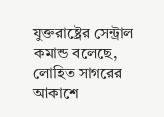যুক্তরাষ্ট্রের সেন্ট্রাল কমান্ড বলেছে, লোহিত সাগরের আকাশে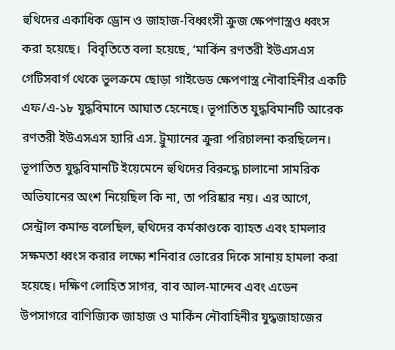হুথিদের একাধিক ড্রোন ও জাহাজ-বিধ্বংসী ক্রুজ ক্ষেপণাস্ত্রও ধ্বংস করা হয়েছে।  বিবৃতিতে বলা হয়েছে, ‘মার্কিন রণতরী ইউএসএস গেটিসবার্গ থেকে ভুলক্রমে ছোড়া গাইডেড ক্ষেপণাস্ত্র নৌবাহিনীর একটি এফ/এ-১৮ যুদ্ধবিমানে আঘাত হেনেছে। ভূপাতিত যুদ্ধবিমানটি আরেক রণতরী ইউএসএস হ্যারি এস. ট্রুম্যানের ক্রুরা পরিচালনা করছিলেন। ভূপাতিত যুদ্ধবিমানটি ইয়েমেনে হুথিদের বিরুদ্ধে চালানো সামরিক অভিযানের অংশ নিয়েছিল কি না, তা পরিষ্কার নয়। এর আগে, সেন্ট্রাল কমান্ড বলেছিল, হুথিদের কর্মকাণ্ডকে ব্যাহত এবং হামলার সক্ষমতা ধ্বংস করার লক্ষ্যে শনিবার ভোরের দিকে সানায় হামলা করা হয়েছে। দক্ষিণ লোহিত সাগর, বাব আল-মান্দেব এবং এডেন উপসাগরে বাণিজ্যিক জাহাজ ও মার্কিন নৌবাহিনীর যুদ্ধজাহাজের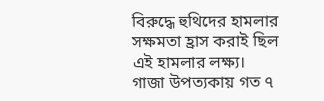বিরুদ্ধে হুথিদের হামলার সক্ষমতা হ্রাস করাই ছিল এই হামলার লক্ষ্য। গাজা উপত্যকায় গত ৭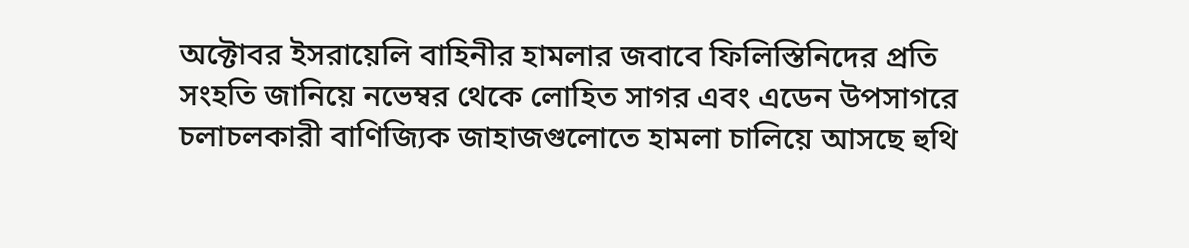অক্টোবর ইসরায়েলি বাহিনীর হামলার জবাবে ফিলিস্তিনিদের প্রতি সংহতি জানিয়ে নভেম্বর থেকে লোহিত সাগর এবং এডেন উপসাগরে চলাচলকারী বাণিজ্যিক জাহাজগুলোতে হামলা চালিয়ে আসছে হুথি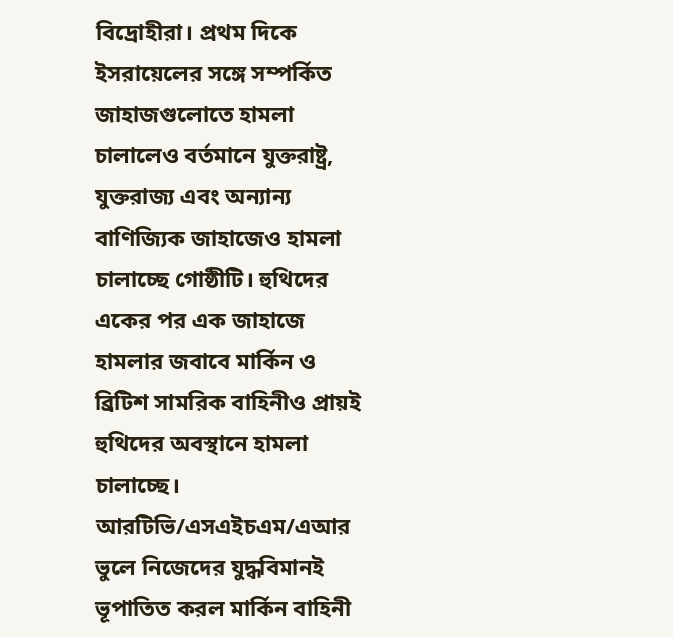বিদ্রোহীরা। প্রথম দিকে ইসরায়েলের সঙ্গে সম্পর্কিত জাহাজগুলোতে হামলা চালালেও বর্তমানে যুক্তরাষ্ট্র, যুক্তরাজ্য এবং অন্যান্য বাণিজ্যিক জাহাজেও হামলা চালাচ্ছে গোষ্ঠীটি। হুথিদের একের পর এক জাহাজে হামলার জবাবে মার্কিন ও ব্রিটিশ সামরিক বাহিনীও প্রায়ই হুথিদের অবস্থানে হামলা চালাচ্ছে।  আরটিভি/এসএইচএম/এআর
ভুলে নিজেদের যুদ্ধবিমানই ভূপাতিত করল মার্কিন বাহিনী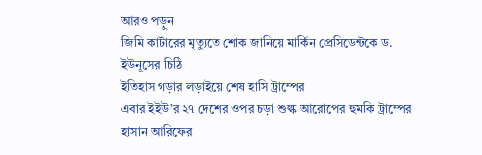আরও পড়ুন
জিমি কার্টারের মৃত্যুতে শোক জানিয়ে মার্কিন প্রেসিডেন্টকে ড. ইউনূসের চিঠি
ইতিহাস গড়ার লড়াইয়ে শেষ হাসি ট্রাম্পের
এবার ইইউ’র ২৭ দেশের ওপর চড়া শুল্ক আরোপের হুমকি ট্রাম্পের
হাসান আরিফের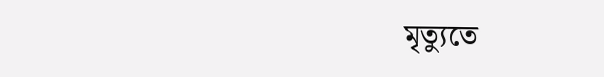মৃত্যুতে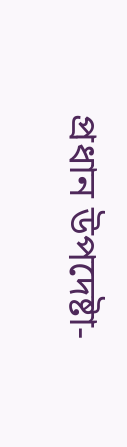প্রধান উপদেষ্টা-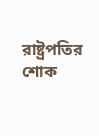রাষ্ট্রপতির শোক